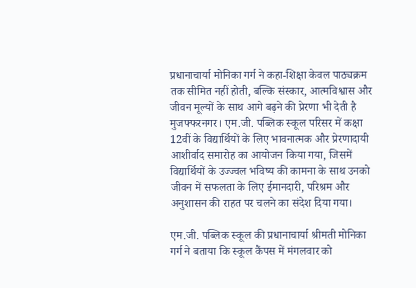प्रधानाचार्या मोनिका गर्ग ने कहा-शिक्षा केवल पाठ्यक्रम तक सीमित नहीं होती, बल्कि संस्कार, आत्मविश्वास और जीवन मूल्यों के साथ आगे बढ़ने की प्रेरणा भी देती है
मुजफ्फरनगर। एम.जी. पब्लिक स्कूल परिसर में कक्षा 12वीं के विद्यार्थियों के लिए भावनात्मक और प्रेरणादायी आशीर्वाद समारोह का आयोजन किया गया, जिसमें विद्यार्थियों के उज्ज्वल भविष्य की कामना के साथ उनको जीवन में सफलता के लिए ईमानदारी, परिश्रम और अनुशासन की राहत पर चलने का संदेश दिया गया।

एम.जी. पब्लिक स्कूल की प्रधानाचार्या श्रीमती मोनिका गर्ग ने बताया कि स्कूल कैंपस में मंगलवार को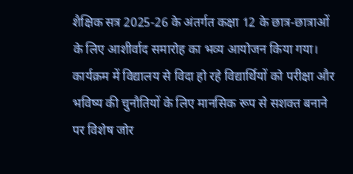शैक्षिक सत्र 2025-26 के अंतर्गत कक्षा 12 के छात्र-छात्राओं के लिए आशीर्वाद समारोह का भव्य आयोजन किया गया। कार्यक्रम में विद्यालय से विदा हो रहे विद्यार्थियों को परीक्षा और भविष्य की चुनौतियों के लिए मानसिक रूप से सशक्त बनाने पर विशेष जोर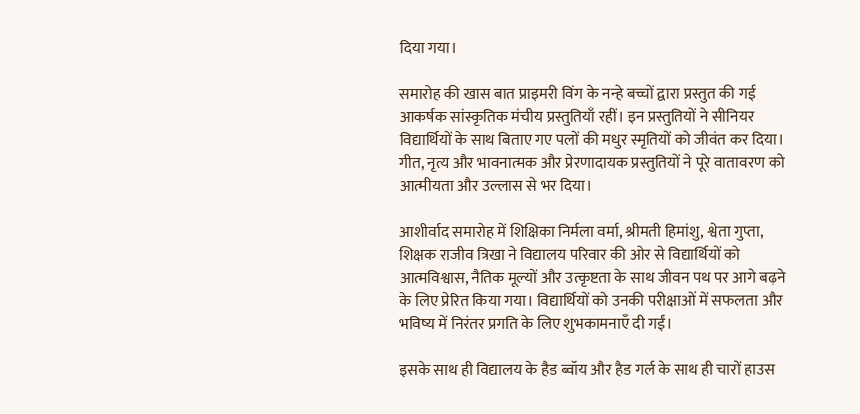दिया गया।

समारोह की खास बात प्राइमरी विंग के नन्हे बच्चों द्वारा प्रस्तुत की गई आकर्षक सांस्कृतिक मंचीय प्रस्तुतियाँ रहीं। इन प्रस्तुतियों ने सीनियर विद्यार्थियों के साथ बिताए गए पलों की मधुर स्मृतियों को जीवंत कर दिया। गीत, नृत्य और भावनात्मक और प्रेरणादायक प्रस्तुतियों ने पूरे वातावरण को आत्मीयता और उल्लास से भर दिया।

आशीर्वाद समारोह में शिक्षिका निर्मला वर्मा, श्रीमती हिमांशु, श्वेता गुप्ता, शिक्षक राजीव त्रिखा ने विद्यालय परिवार की ओर से विद्यार्थियों को आत्मविश्वास, नैतिक मूल्यों और उत्कृष्टता के साथ जीवन पथ पर आगे बढ़ने के लिए प्रेरित किया गया। विद्यार्थियों को उनकी परीक्षाओं में सफलता और भविष्य में निरंतर प्रगति के लिए शुभकामनाएँ दी गईं।

इसके साथ ही विद्यालय के हैड ब्वॉय और हैड गर्ल के साथ ही चारों हाउस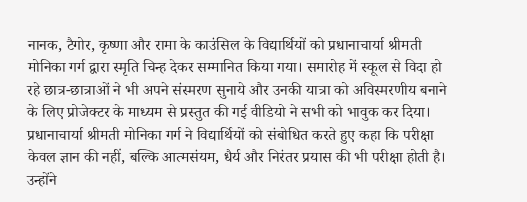नानक, टैगोर, कृष्णा और रामा के काउंसिल के विद्यार्थियों को प्रधानाचार्या श्रीमती मोनिका गर्ग द्वारा स्मृति चिन्ह देकर सम्मानित किया गया। समारोह में स्कूल से विदा हो रहे छात्र-छात्राओं ने भी अपने संस्मरण सुनाये और उनकी यात्रा को अविस्मरणीय बनाने के लिए प्रोजेक्टर के माध्यम से प्रस्तुत की गई वीडियो ने सभी को भावुक कर दिया।
प्रधानाचार्या श्रीमती मोनिका गर्ग ने विद्यार्थियों को संबोधित करते हुए कहा कि परीक्षा केवल ज्ञान की नहीं, बल्कि आत्मसंयम, धैर्य और निरंतर प्रयास की भी परीक्षा होती है। उन्होंने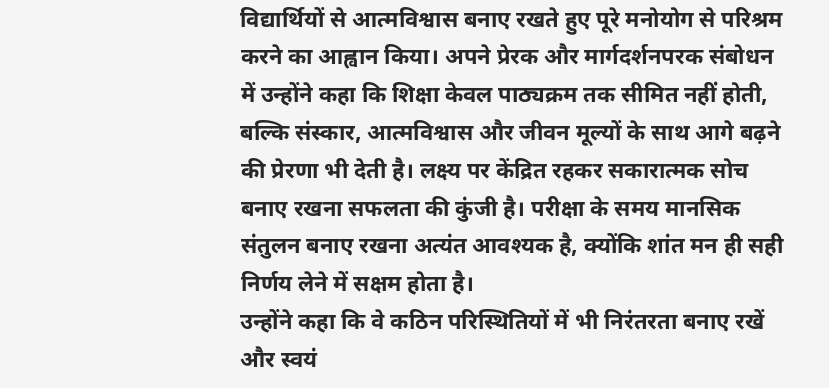विद्यार्थियों से आत्मविश्वास बनाए रखते हुए पूरे मनोयोग से परिश्रम करने का आह्वान किया। अपने प्रेरक और मार्गदर्शनपरक संबोधन में उन्होंने कहा कि शिक्षा केवल पाठ्यक्रम तक सीमित नहीं होती, बल्कि संस्कार, आत्मविश्वास और जीवन मूल्यों के साथ आगे बढ़ने की प्रेरणा भी देती है। लक्ष्य पर केंद्रित रहकर सकारात्मक सोच बनाए रखना सफलता की कुंजी है। परीक्षा के समय मानसिक संतुलन बनाए रखना अत्यंत आवश्यक है, क्योंकि शांत मन ही सही निर्णय लेने में सक्षम होता है।
उन्होंने कहा कि वे कठिन परिस्थितियों में भी निरंतरता बनाए रखें और स्वयं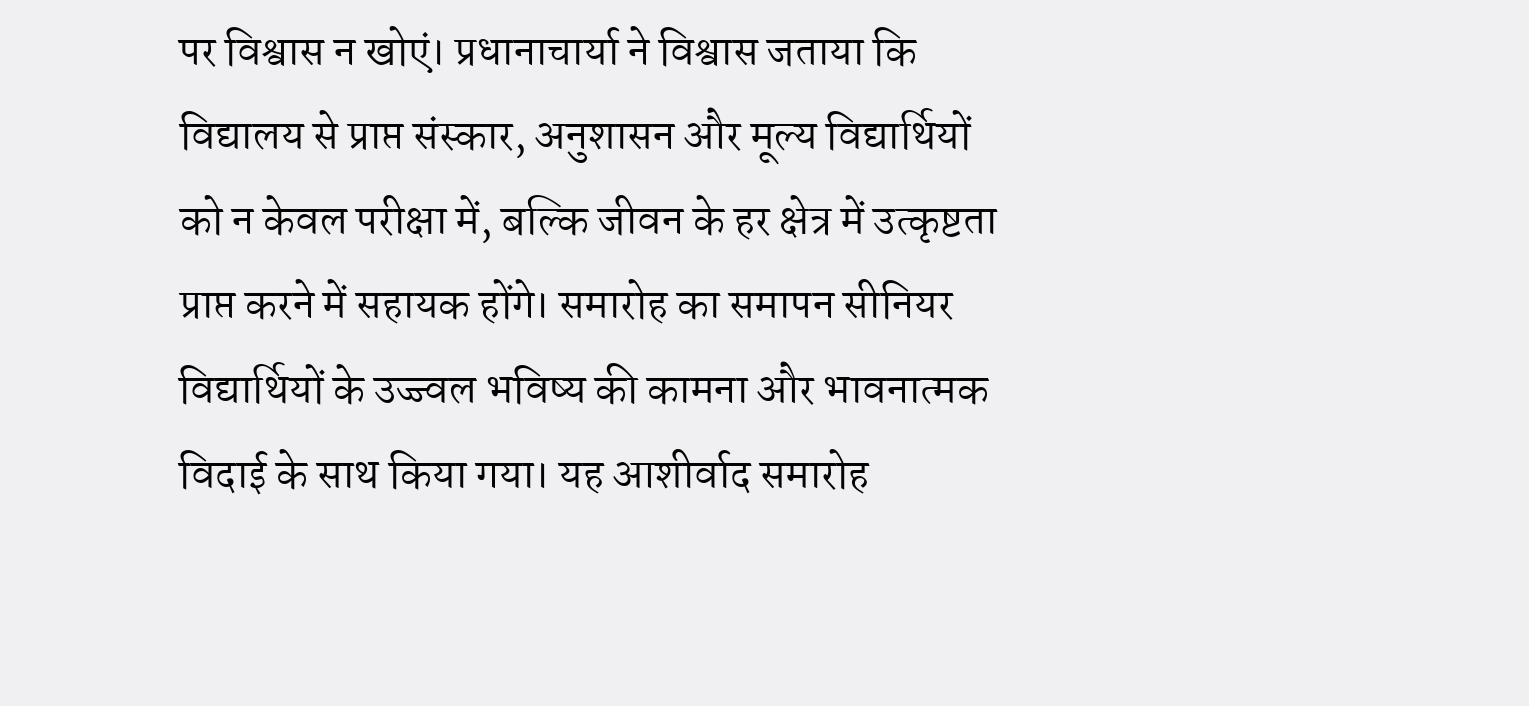पर विश्वास न खोएं। प्रधानाचार्या ने विश्वास जताया कि विद्यालय से प्राप्त संस्कार, अनुशासन और मूल्य विद्यार्थियों को न केवल परीक्षा में, बल्कि जीवन के हर क्षेत्र में उत्कृष्टता प्राप्त करने में सहायक होंगे। समारोह का समापन सीनियर विद्यार्थियों के उज्ज्वल भविष्य की कामना और भावनात्मक विदाई के साथ किया गया। यह आशीर्वाद समारोह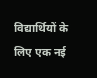विद्यार्थियों के लिए एक नई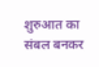शुरुआत का संबल बनकर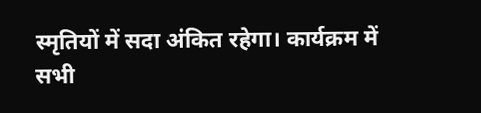स्मृतियों में सदा अंकित रहेगा। कार्यक्रम में सभी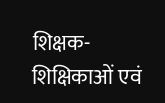शिक्षक-शिक्षिकाओं एवं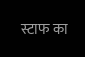स्टाफ का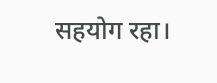सहयोग रहा।